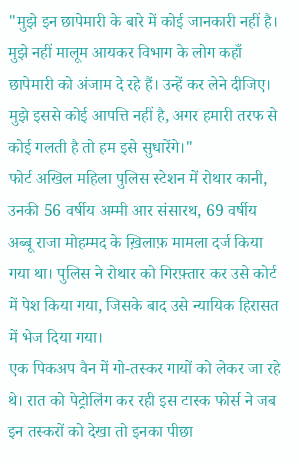"मुझे इन छापेमारी के बारे में कोई जानकारी नहीं है। मुझे नहीं मालूम आयकर विभाग के लोग कहाँ छापेमारी को अंजाम दे रहे हैं। उन्हें कर लेने दीजिए। मुझे इससे कोई आपत्ति नहीं है, अगर हमारी तरफ से कोई गलती है तो हम इसे सुधारेंगे।"
फोर्ट अखिल महिला पुलिस स्टेशन में रोथार कानी, उनकी 56 वर्षीय अम्मी आर संसारथ, 69 वर्षीय अब्बू राजा मोहम्मद के ख़िलाफ़ मामला दर्ज किया गया था। पुलिस ने रोथार को गिरफ़्तार कर उसे कोर्ट में पेश किया गया, जिसके बाद उसे न्यायिक हिरासत में भेज दिया गया।
एक पिकअप वैन में गो-तस्कर गायों को लेकर जा रहे थे। रात को पेट्रोलिंग कर रही इस टास्क फोर्स ने जब इन तस्करों को देखा तो इनका पीछा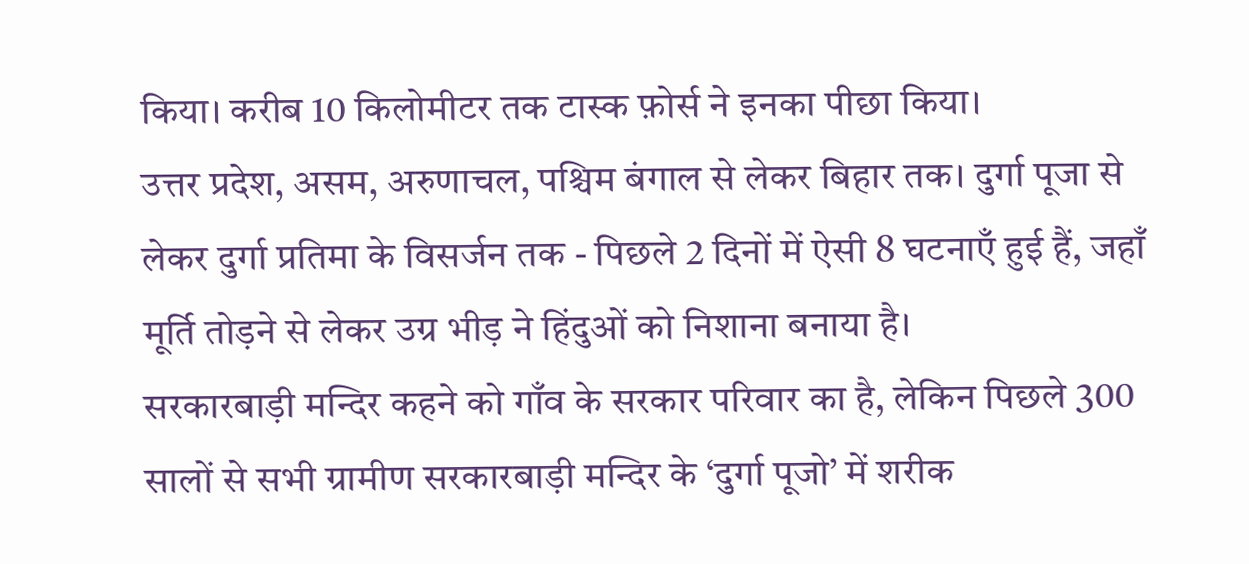किया। करीब 10 किलोमीटर तक टास्क फ़ोर्स ने इनका पीछा किया।
उत्तर प्रदेश, असम, अरुणाचल, पश्चिम बंगाल से लेकर बिहार तक। दुर्गा पूजा से लेकर दुर्गा प्रतिमा के विसर्जन तक - पिछले 2 दिनों में ऐसी 8 घटनाएँ हुई हैं, जहाँ मूर्ति तोड़ने से लेकर उग्र भीड़ ने हिंदुओं को निशाना बनाया है।
सरकारबाड़ी मन्दिर कहने को गाँव के सरकार परिवार का है, लेकिन पिछले 300 सालों से सभी ग्रामीण सरकारबाड़ी मन्दिर के ‘दुर्गा पूजो’ में शरीक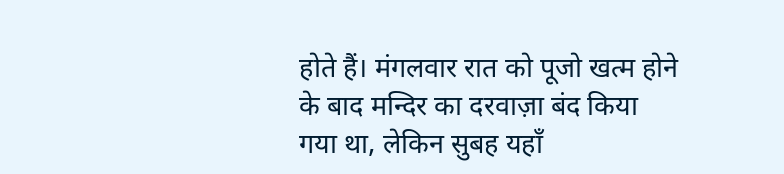होते हैं। मंगलवार रात को पूजो खत्म होने के बाद मन्दिर का दरवाज़ा बंद किया गया था, लेकिन सुबह यहाँ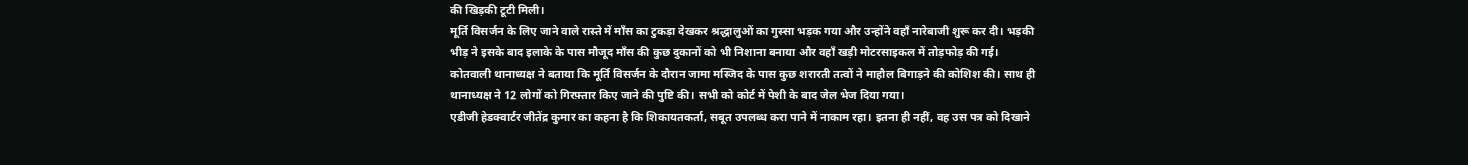की खिड़की टूटी मिली।
मूर्ति विसर्जन के लिए जाने वाले रास्ते में माँस का टुकड़ा देखकर श्रद्धालुओं का गुस्सा भड़क गया और उन्होंने वहाँ नारेबाजी शुरू कर दी। भड़की भीड़ ने इसके बाद इलाके के पास मौजूद माँस की कुछ दुकानों को भी निशाना बनाया और वहाँ खड़ी मोटरसाइकल में तोड़फोड़ की गई।
कोतवाली थानाध्यक्ष ने बताया कि मूर्ति विसर्जन के दौरान जामा मस्जिद के पास कुछ शरारती तत्वों ने माहौल बिगाड़ने की कोशिश की। साथ ही थानाध्यक्ष ने 12 लोगों को गिरफ़्तार किए जाने की पुष्टि की। सभी को कोर्ट में पेशी के बाद जेल भेज दिया गया।
एडीजी हेडक्वार्टर जीतेंद्र कुमार का कहना है कि शिकायतकर्ता, सबूत उपलब्ध करा पाने में नाकाम रहा। इतना ही नहीं, वह उस पत्र को दिखाने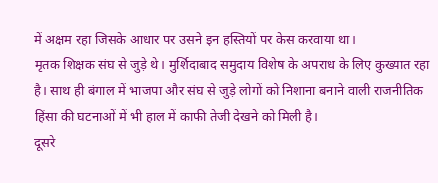में अक्षम रहा जिसके आधार पर उसने इन हस्तियों पर केस करवाया था।
मृतक शिक्षक संघ से जुड़े थे। मुर्शिदाबाद समुदाय विशेष के अपराध के लिए कुख्यात रहा है। साथ ही बंगाल में भाजपा और संघ से जुड़े लोगों को निशाना बनाने वाली राजनीतिक हिंसा की घटनाओं में भी हाल में काफी तेजी देखने को मिली है।
दूसरे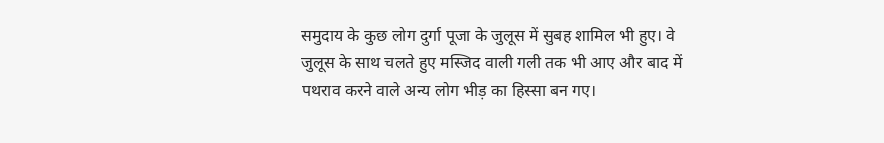समुदाय के कुछ लोग दुर्गा पूजा के जुलूस में सुबह शामिल भी हुए। वे जुलूस के साथ चलते हुए मस्जिद वाली गली तक भी आए और बाद में पथराव करने वाले अन्य लोग भीड़ का हिस्सा बन गए।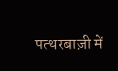पत्थरबाज़ी में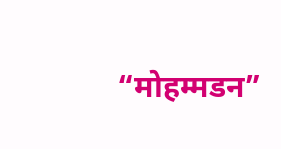“मोहम्मडन”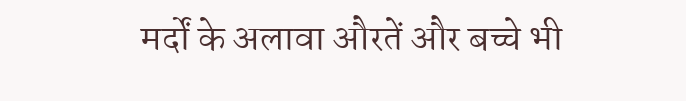मर्दों के अलावा औरतें और बच्चे भी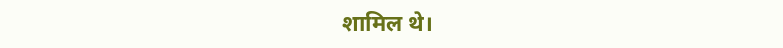शामिल थे।